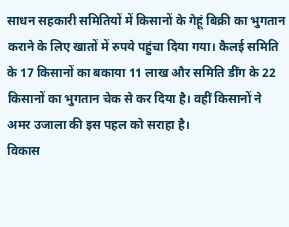साधन सहकारी समितियों में किसानों के गेहूं बिक्री का भुगतान कराने के लिए खातों में रुपये पहुंचा दिया गया। कैलई समिति के 17 किसानों का बकाया 11 लाख और समिति डींग के 22 किसानों का भुगतान चेक से कर दिया है। वहीं किसानों ने अमर उजाला की इस पहल को सराहा है।
विकास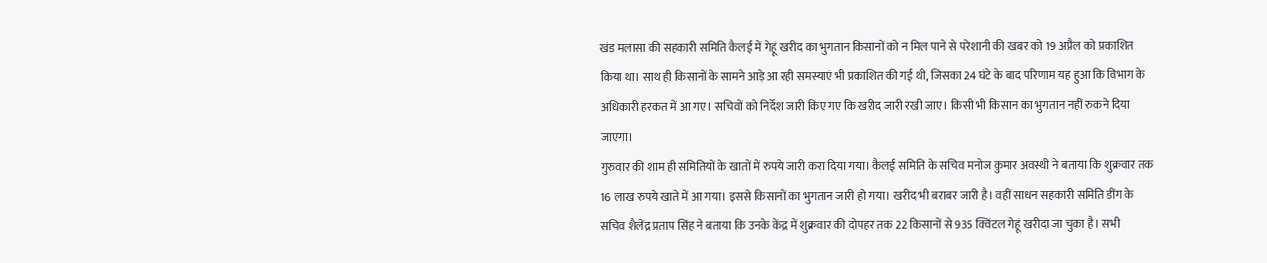खंड मलासा की सहकारी समिति कैलई में गेहूं खरीद का भुगतान किसानों को न मिल पाने से परेशानी की खबर को 19 अप्रैल को प्रकाशित किया था। साथ ही किसानों के सामने आड़े आ रही समस्याएं भी प्रकाशित की गई थी, जिसका 24 घंटे के बाद परिणाम यह हुआ कि विभाग के अधिकारी हरकत में आ गए। सचिवों को निर्देश जारी किए गए कि खरीद जारी रखी जाए। किसी भी किसान का भुगतान नहीं रुकने दिया जाएगा।
गुरुवार की शाम ही समितियों के खातों में रुपये जारी करा दिया गया। कैलई समिति के सचिव मनोज कुमार अवस्थी ने बताया कि शुक्रवार तक 16 लाख रुपये खाते में आ गया। इससे किसानों का भुगतान जारी हो गया। खरीद भी बराबर जारी है। वहीं साधन सहकारी समिति डींग के सचिव शैलेंद्र प्रताप सिंह ने बताया कि उनके केंद्र में शुक्रवार की दोपहर तक 22 किसानों से 935 क्विंटल गेहूं खरीदा जा चुका है। सभी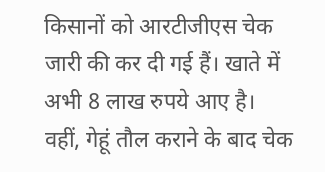किसानों को आरटीजीएस चेक जारी की कर दी गई हैं। खाते में अभी 8 लाख रुपये आए है।
वहीं, गेहूं तौल कराने के बाद चेक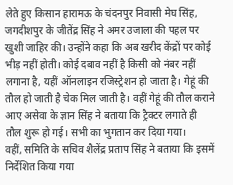लेते हुए किसान हारामऊ के चंदनपुर निवासी मेघ सिंह, जगदीशपुर के जीतेंद्र सिंह ने अमर उजाला की पहल पर खुशी जाहिर की। उन्होंने कहा कि अब खरीद केंद्रों पर कोई भीड़ नहीं होती। कोई दबाव नहीं है किसी को नंबर नहीं लगाना है, यहीं ऑनलाइन रजिस्ट्रेशन हो जाता है। गेहूं की तौल हो जाती है चेक मिल जाती है। वहीं गेहूं की तौल कराने आए असेवा के ज्ञान सिंह ने बताया कि ट्रैक्टर लगाते ही तौल शुरू हो गई। सभी का भुगतान कर दिया गया।
वहीं, समिति के सचिव शैलेंद्र प्रताप सिंह ने बताया कि इसमें निर्देशित किया गया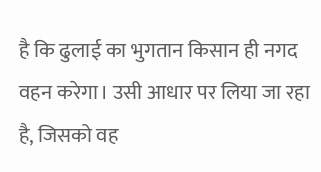है कि ढुलाई का भुगतान किसान ही नगद वहन करेगा। उसी आधार पर लिया जा रहा है, जिसको वह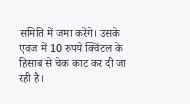समिति में जमा करेंगे। उसके एवज में 10 रुपये क्विंटल के हिसाब से चेक काट कर दी जा रही है।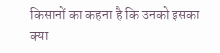किसानों का कहना है कि उनको इसका क्या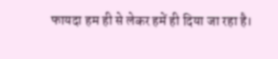फायदा हम ही से लेकर हमें ही दिया जा रहा है।